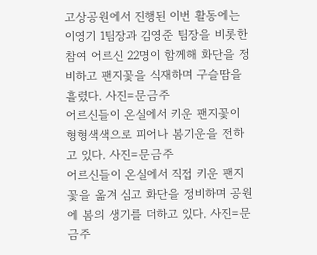고상공원에서 진행된 이번 활동에는 이영기 1팀장과 김영준 팀장을 비롯한 참여 어르신 22명이 함께해 화단을 정비하고 팬지꽃을 식재하며 구슬땀을 흘렸다. 사진=문금주
어르신들이 온실에서 키운 팬지꽃이 형형색색으로 피어나 봄기운을 전하고 있다. 사진=문금주
어르신들이 온실에서 직접 키운 팬지꽃을 옮겨 심고 화단을 정비하며 공원에 봄의 생기를 더하고 있다. 사진=문금주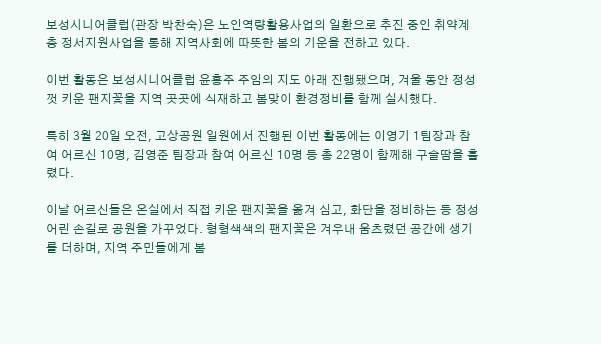보성시니어클럽(관장 박찬숙)은 노인역량활용사업의 일환으로 추진 중인 취약계층 정서지원사업을 통해 지역사회에 따뜻한 봄의 기운을 전하고 있다.

이번 활동은 보성시니어클럽 윤홍주 주임의 지도 아래 진행됐으며, 겨울 동안 정성껏 키운 팬지꽃을 지역 곳곳에 식재하고 봄맞이 환경정비를 함께 실시했다.

특히 3월 20일 오전, 고상공원 일원에서 진행된 이번 활동에는 이영기 1팀장과 참여 어르신 10명, 김영준 팀장과 참여 어르신 10명 등 총 22명이 함께해 구슬땀을 흘렸다.

이날 어르신들은 온실에서 직접 키운 팬지꽃을 옮겨 심고, 화단을 정비하는 등 정성 어린 손길로 공원을 가꾸었다. 형형색색의 팬지꽃은 겨우내 움츠렸던 공간에 생기를 더하며, 지역 주민들에게 봄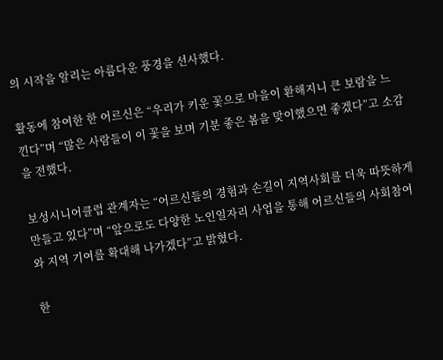의 시작을 알리는 아름다운 풍경을 선사했다.

활동에 참여한 한 어르신은 “우리가 키운 꽃으로 마을이 환해지니 큰 보람을 느낀다”며 “많은 사람들이 이 꽃을 보며 기분 좋은 봄을 맞이했으면 좋겠다”고 소감을 전했다.

보성시니어클럽 관계자는 “어르신들의 경험과 손길이 지역사회를 더욱 따뜻하게 만들고 있다”며 “앞으로도 다양한 노인일자리 사업을 통해 어르신들의 사회참여와 지역 기여를 확대해 나가겠다”고 밝혔다.

한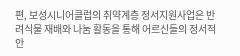편, 보성시니어클럽의 취약계층 정서지원사업은 반려식물 재배와 나눔 활동을 통해 어르신들의 정서적 안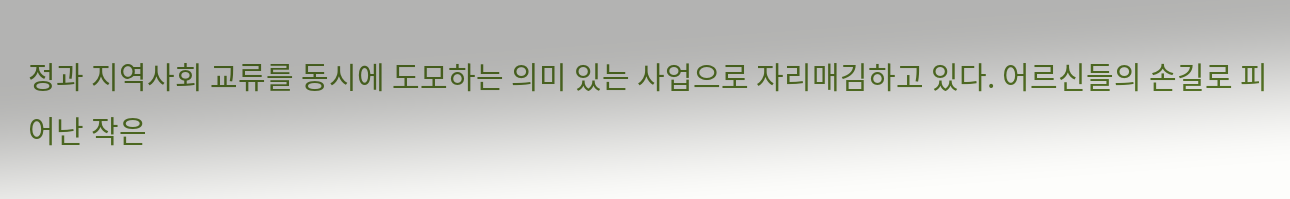정과 지역사회 교류를 동시에 도모하는 의미 있는 사업으로 자리매김하고 있다. 어르신들의 손길로 피어난 작은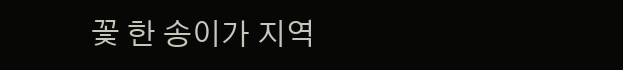꽃 한 송이가 지역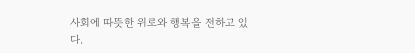사회에 따뜻한 위로와 행복을 전하고 있다.